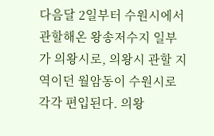다음달 2일부터 수원시에서 관할해온 왕송저수지 일부가 의왕시로, 의왕시 관할 지역이던 월암동이 수원시로 각각 편입된다. 의왕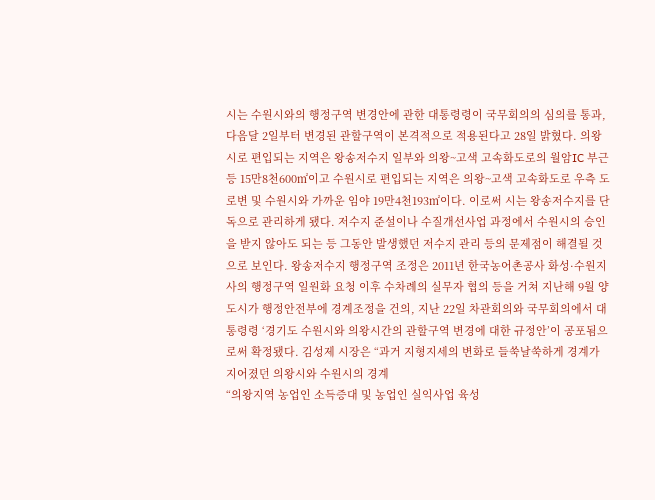시는 수원시와의 행정구역 변경안에 관한 대통령령이 국무회의의 심의를 통과, 다음달 2일부터 변경된 관할구역이 본격적으로 적용된다고 28일 밝혔다. 의왕시로 편입되는 지역은 왕송저수지 일부와 의왕~고색 고속화도로의 월암IC 부근 등 15만8천600㎡이고 수원시로 편입되는 지역은 의왕~고색 고속화도로 우측 도로변 및 수원시와 가까운 임야 19만4천193㎡이다. 이로써 시는 왕송저수지를 단독으로 관리하게 됐다. 저수지 준설이나 수질개선사업 과정에서 수원시의 승인을 받지 않아도 되는 등 그동안 발생했던 저수지 관리 등의 문제점이 해결될 것으로 보인다. 왕송저수지 행정구역 조정은 2011년 한국농어촌공사 화성·수원지사의 행정구역 일원화 요청 이후 수차례의 실무자 협의 등을 거쳐 지난해 9월 양 도시가 행정안전부에 경계조정을 건의, 지난 22일 차관회의와 국무회의에서 대통령령 ‘경기도 수원시와 의왕시간의 관할구역 변경에 대한 규정안’이 공포됨으로써 확정됐다. 김성제 시장은 “과거 지형지세의 변화로 들쑥날쑥하게 경계가 지어졌던 의왕시와 수원시의 경계
“의왕지역 농업인 소득증대 및 농업인 실익사업 육성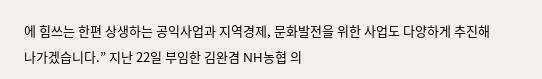에 힘쓰는 한편 상생하는 공익사업과 지역경제, 문화발전을 위한 사업도 다양하게 추진해 나가겠습니다.” 지난 22일 부임한 김완겸 NH농협 의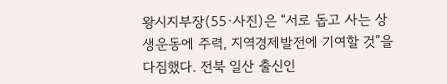왕시지부장(55·사진)은 “서로 돕고 사는 상생운동에 주력, 지역경제발전에 기여할 것”을 다짐했다. 전북 일산 출신인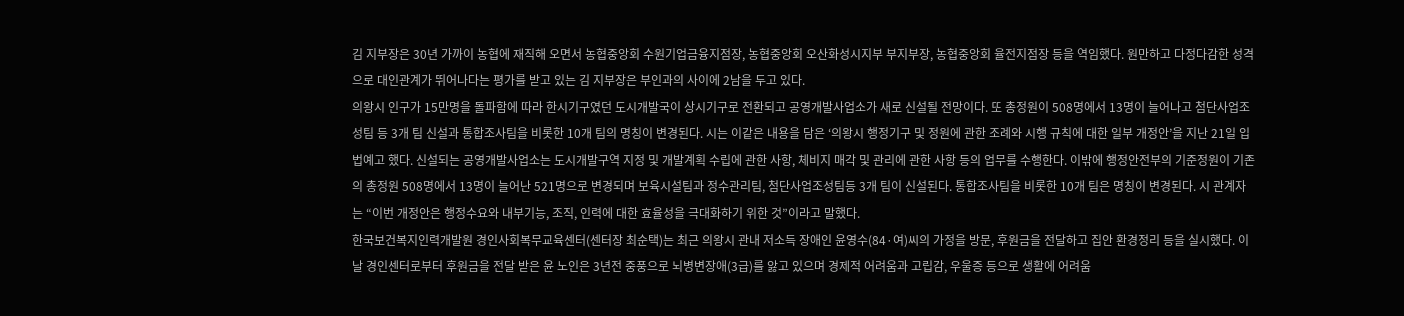김 지부장은 30년 가까이 농협에 재직해 오면서 농협중앙회 수원기업금융지점장, 농협중앙회 오산화성시지부 부지부장, 농협중앙회 율전지점장 등을 역임했다. 원만하고 다정다감한 성격으로 대인관계가 뛰어나다는 평가를 받고 있는 김 지부장은 부인과의 사이에 2남을 두고 있다.
의왕시 인구가 15만명을 돌파함에 따라 한시기구였던 도시개발국이 상시기구로 전환되고 공영개발사업소가 새로 신설될 전망이다. 또 총정원이 508명에서 13명이 늘어나고 첨단사업조성팀 등 3개 팀 신설과 통합조사팀을 비롯한 10개 팀의 명칭이 변경된다. 시는 이같은 내용을 담은 ‘의왕시 행정기구 및 정원에 관한 조례와 시행 규칙에 대한 일부 개정안’을 지난 21일 입법예고 했다. 신설되는 공영개발사업소는 도시개발구역 지정 및 개발계획 수립에 관한 사항, 체비지 매각 및 관리에 관한 사항 등의 업무를 수행한다. 이밖에 행정안전부의 기준정원이 기존의 총정원 508명에서 13명이 늘어난 521명으로 변경되며 보육시설팀과 정수관리팀, 첨단사업조성팀등 3개 팀이 신설된다. 통합조사팀을 비롯한 10개 팀은 명칭이 변경된다. 시 관계자는 “이번 개정안은 행정수요와 내부기능, 조직, 인력에 대한 효율성을 극대화하기 위한 것”이라고 말했다.
한국보건복지인력개발원 경인사회복무교육센터(센터장 최순택)는 최근 의왕시 관내 저소득 장애인 윤영수(84·여)씨의 가정을 방문, 후원금을 전달하고 집안 환경정리 등을 실시했다. 이날 경인센터로부터 후원금을 전달 받은 윤 노인은 3년전 중풍으로 뇌병변장애(3급)를 앓고 있으며 경제적 어려움과 고립감, 우울증 등으로 생활에 어려움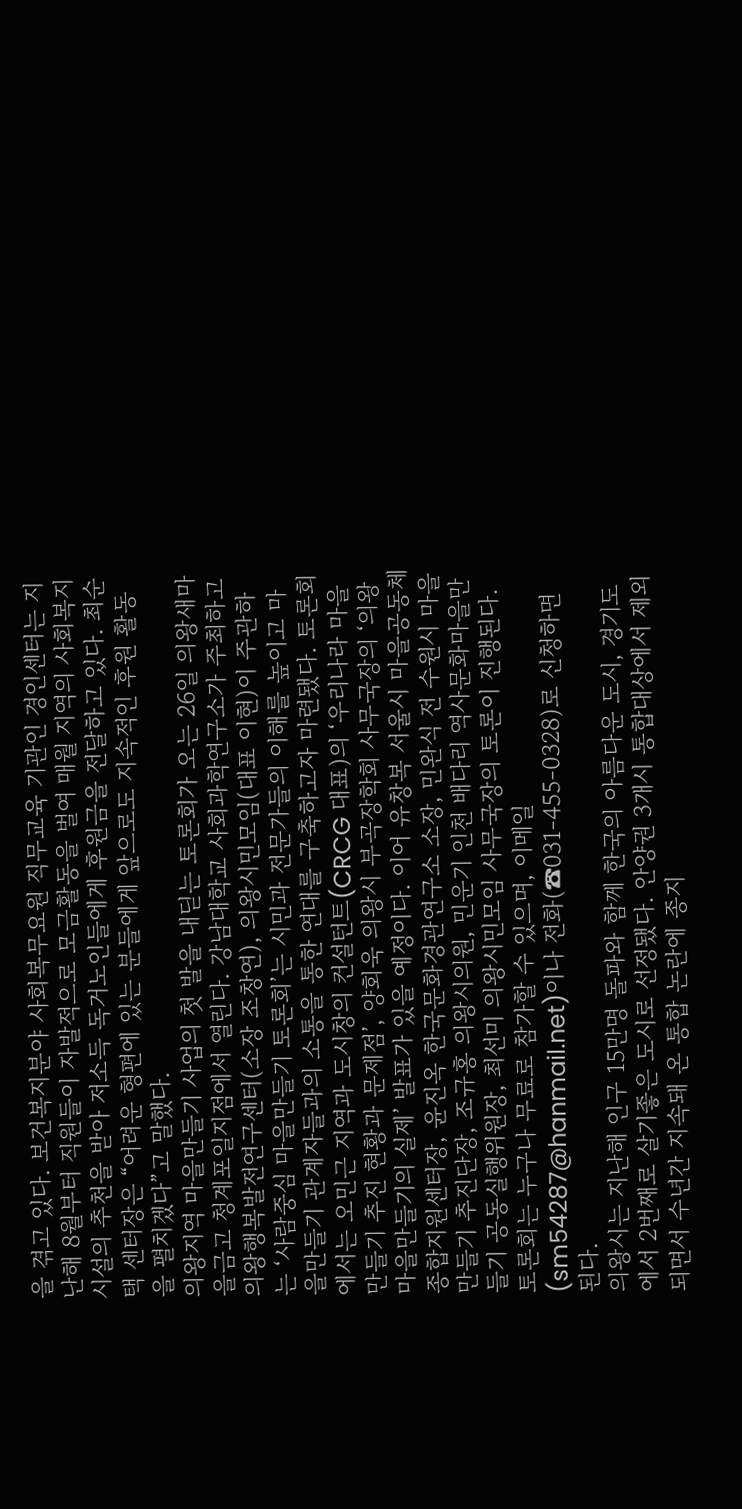을 겪고 있다. 보건복지분야 사회복무요원 직무교육 기관인 경인센터는 지난해 8월부터 직원들이 자발적으로 모금활동을 벌여 매월 지역의 사회복지시설의 추천을 받아 저소득 독거노인들에게 후원금을 전달하고 있다. 최순택 센터장은 “어려운 형편에 있는 분들에게 앞으로도 지속적인 후원 활동을 펼치겠다”고 말했다.
의왕지역 마을만들기 사업의 첫 발을 내딛는 토론회가 오는 26일 의왕새마을금고 청계포일지점에서 열린다. 강남대학교 사회과학연구소가 주최하고 의왕행복발전연구센터(소장 조창연), 의왕시민모임(대표 이현)이 주관하는 ‘사람중심 마을만들기 토론회’는 시민과 전문가들의 이해를 높이고 마을만들기 관계자들과의 소통을 통한 연대를 구축하고자 마련됐다. 토론회에서는 오민근 지역과 도시창의 컨설턴트(CRCG 대표)의 ‘우리나라 마을만들기 추진 현황과 문제점’, 양회욱 의왕시 부곡장학회 사무국장의 ‘의왕 마을만들기의 실제’ 발표가 있을 예정이다. 이어 유창복 서울시 마을공동체 종합지원센터장, 윤진옥 한국문화경관연구소 소장, 민완식 전 수원시 마을만들기 추진단장, 조규홍 의왕시의원, 민운기 인천 배다리 역사문화마을만들기 공동실행위원장, 최선미 의왕시민모임 사무국장의 토론이 진행된다. 토론회는 누구나 무료로 참가할 수 있으며, 이메일(sm54287@hanmail.net)이나 전화(☎031-455-0328)로 신청하면 된다.
의왕시는 지난해 인구 15만명 돌파와 함께 한국의 아름다운 도시, 경기도에서 2번째로 살기좋은 도시로 선정됐다. 안양권 3개시 통합대상에서 제외되면서 수년간 지속돼 온 통합 논란에 종지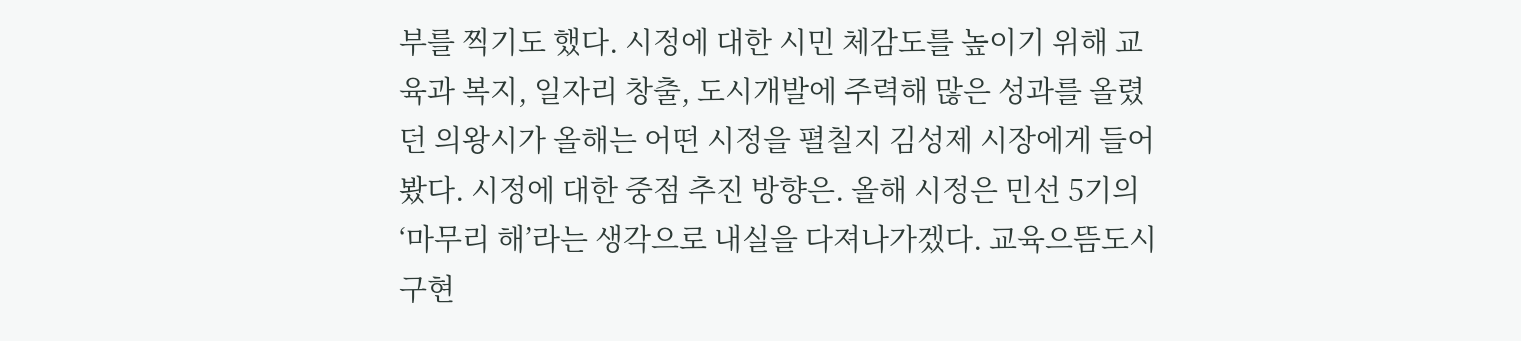부를 찍기도 했다. 시정에 대한 시민 체감도를 높이기 위해 교육과 복지, 일자리 창출, 도시개발에 주력해 많은 성과를 올렸던 의왕시가 올해는 어떤 시정을 펼칠지 김성제 시장에게 들어봤다. 시정에 대한 중점 추진 방향은. 올해 시정은 민선 5기의 ‘마무리 해’라는 생각으로 내실을 다져나가겠다. 교육으뜸도시 구현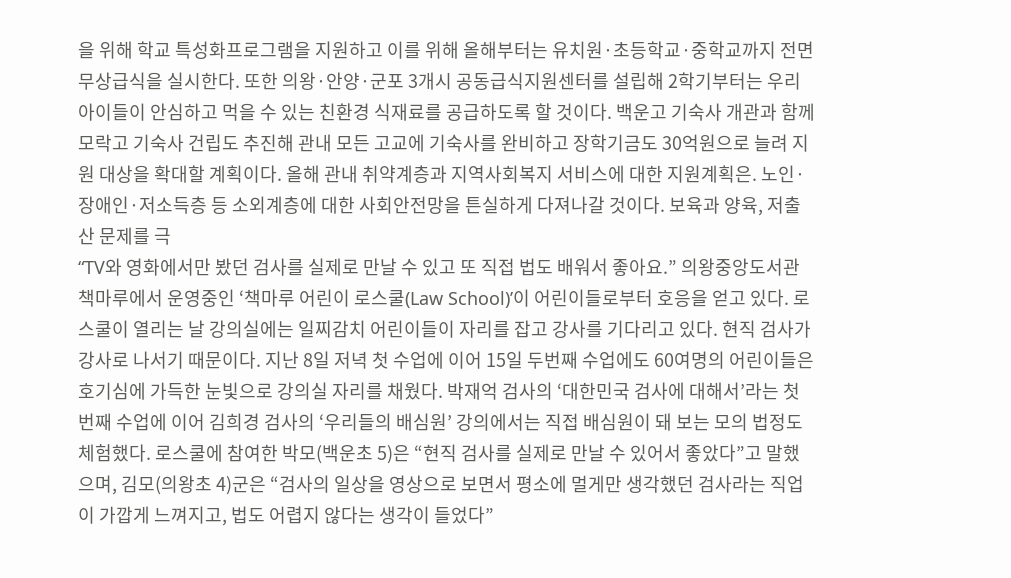을 위해 학교 특성화프로그램을 지원하고 이를 위해 올해부터는 유치원·초등학교·중학교까지 전면 무상급식을 실시한다. 또한 의왕·안양·군포 3개시 공동급식지원센터를 설립해 2학기부터는 우리 아이들이 안심하고 먹을 수 있는 친환경 식재료를 공급하도록 할 것이다. 백운고 기숙사 개관과 함께 모락고 기숙사 건립도 추진해 관내 모든 고교에 기숙사를 완비하고 장학기금도 30억원으로 늘려 지원 대상을 확대할 계획이다. 올해 관내 취약계층과 지역사회복지 서비스에 대한 지원계획은. 노인·장애인·저소득층 등 소외계층에 대한 사회안전망을 튼실하게 다져나갈 것이다. 보육과 양육, 저출산 문제를 극
“TV와 영화에서만 봤던 검사를 실제로 만날 수 있고 또 직접 법도 배워서 좋아요.” 의왕중앙도서관 책마루에서 운영중인 ‘책마루 어린이 로스쿨(Law School)’이 어린이들로부터 호응을 얻고 있다. 로스쿨이 열리는 날 강의실에는 일찌감치 어린이들이 자리를 잡고 강사를 기다리고 있다. 현직 검사가 강사로 나서기 때문이다. 지난 8일 저녁 첫 수업에 이어 15일 두번째 수업에도 60여명의 어린이들은 호기심에 가득한 눈빛으로 강의실 자리를 채웠다. 박재억 검사의 ‘대한민국 검사에 대해서’라는 첫 번째 수업에 이어 김희경 검사의 ‘우리들의 배심원’ 강의에서는 직접 배심원이 돼 보는 모의 법정도 체험했다. 로스쿨에 참여한 박모(백운초 5)은 “현직 검사를 실제로 만날 수 있어서 좋았다”고 말했으며, 김모(의왕초 4)군은 “검사의 일상을 영상으로 보면서 평소에 멀게만 생각했던 검사라는 직업이 가깝게 느껴지고, 법도 어렵지 않다는 생각이 들었다”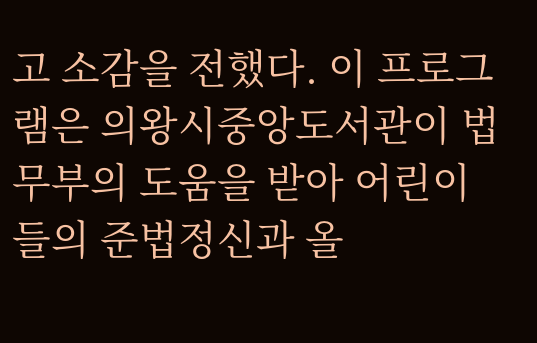고 소감을 전했다. 이 프로그램은 의왕시중앙도서관이 법무부의 도움을 받아 어린이들의 준법정신과 올